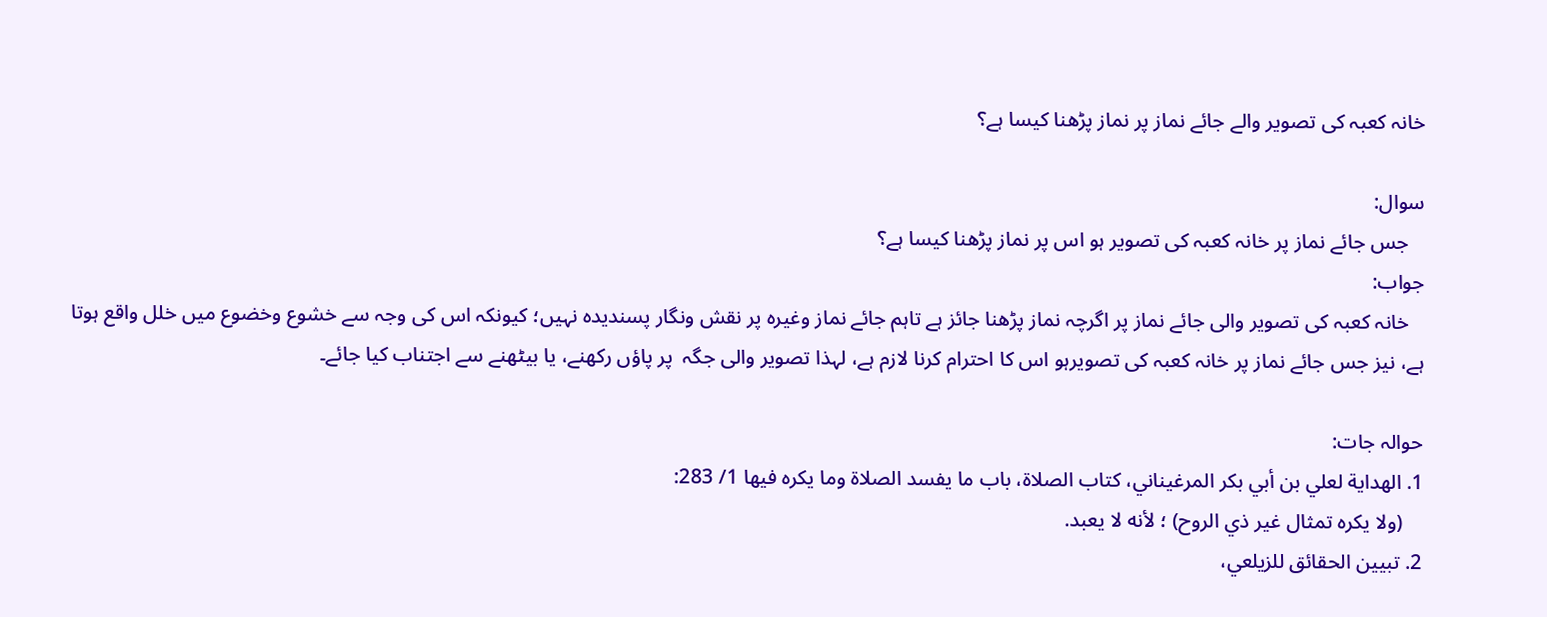خانہ کعبہ کی تصویر والے جائے نماز پر نماز پڑھنا کیسا ہے؟

سوال:
   جس جائے نماز پر خانہ کعبہ کی تصویر ہو اس پر نماز پڑھنا کیسا ہے؟
جواب:
   خانہ کعبہ کی تصویر والی جائے نماز پر اگرچہ نماز پڑھنا جائز ہے تاہم جائے نماز وغیرہ پر نقش ونگار پسندیدہ نہیں؛ کیونکہ اس کی وجہ سے خشوع وخضوع میں خلل واقع ہوتا ہے، نیز جس جائے نماز پر خانہ کعبہ کی تصویرہو اس کا احترام کرنا لازم ہے، لہذا تصویر والی جگہ  پر پاؤں رکھنے، یا بیٹھنے سے اجتناب کیا جائے۔

حوالہ جات:
1. الهداية لعلي بن أبي بكر المرغيناني، كتاب الصلاة، باب ما يفسد الصلاة وما يكره فيها 1/ 283:
    (ولا يكره تمثال غير ذي الروح) ؛ لأنه لا يعبد.
2. تبيين الحقائق للزيلعي،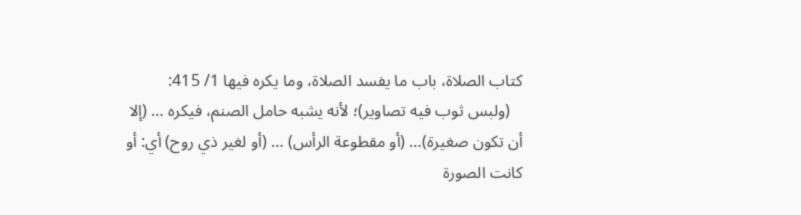كتاب الصلاة، باب ما يفسد الصلاة، وما يكره فيها 1/ 415:
   (ولبس ثوب فيه تصاوير)؛ لأنه يشبه حامل الصنم، فيكره … (إلا أن تكون صغيرة)… (أو مقطوعة الرأس) … (أو لغير ذي روح) أي: أو كانت الصورة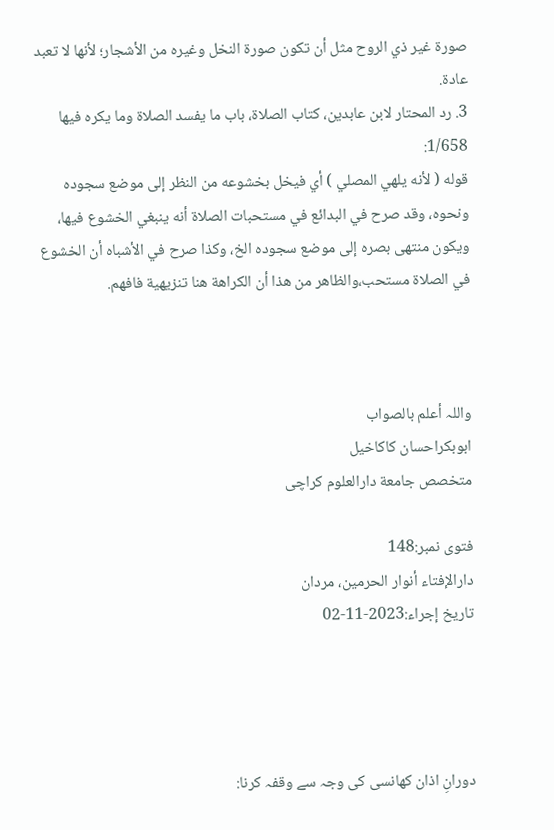صورة غير ذي الروح مثل أن تكون صورة النخل وغيره من الأشجار؛ لأنها لا تعبد عادة.
3. رد المحتار لابن عابدين، كتاب الصلاة، باب ما يفسد الصلاة وما يكره فيها 1/658:
قوله ( لأنه يلهي المصلي ) أي فيخل بخشوعه من النظر إلى موضع سجوده ونحوه، وقد صرح في البدائع في مستحبات الصلاة أنه ينبغي الخشوع فيها، ويكون منتهى بصره إلى موضع سجوده الخ، وكذا صرح في الأشباه أن الخشوع في الصلاة مستحب،والظاهر من هذا أن الكراهة هنا تنزيهية فافهم.



واللہ أعلم بالصواب
ابوبكراحسان كاكاخیل
متخصص جامعة دارالعلوم كراچی

فتوی نمبر:148
دارالإفتاء أنوار الحرمين، مردان
تاریخ إجراء:2023-11-02




دورانِ اذان کھانسی کی وجہ سے وقفہ کرنا: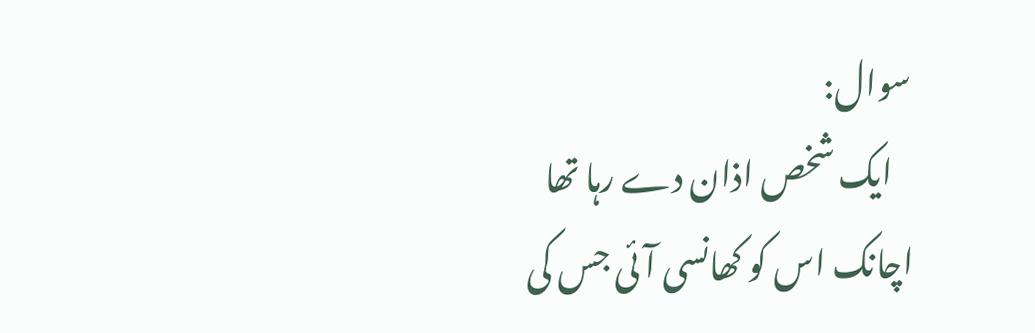سوال:
   ایک شخص اذان دے رہا تھا اچانک اس کو کھانسی آئی جس کی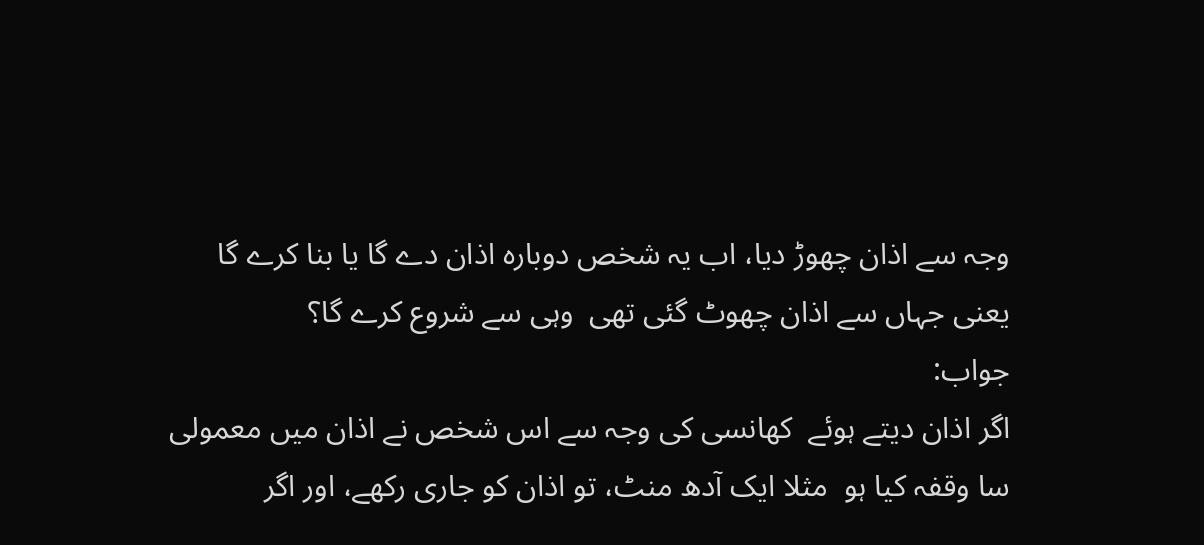وجہ سے اذان چھوڑ دیا، اب یہ شخص دوبارہ اذان دے گا یا بنا کرے گا یعنی جہاں سے اذان چھوٹ گئی تھی  وہی سے شروع کرے گا؟
جواب:
اگر اذان دیتے ہوئے  کھانسی کی وجہ سے اس شخص نے اذان میں معمولی سا وقفہ کیا ہو  مثلا ایک آدھ منٹ، تو اذان کو جاری رکھے، اور اگر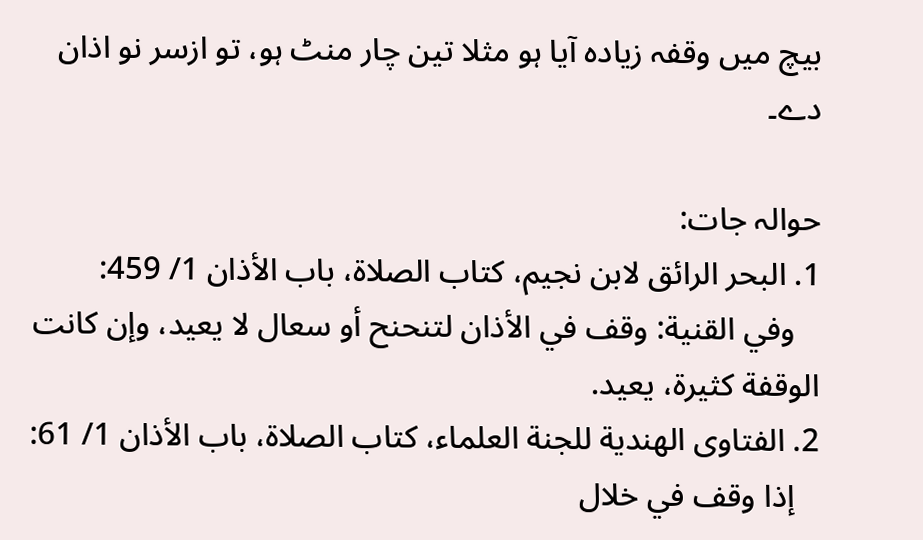بیچ میں وقفہ زیادہ آیا ہو مثلا تین چار منٹ ہو، تو ازسر نو اذان دے۔

حوالہ جات:
1. البحر الرائق لابن نجيم، كتاب الصلاة، باب الأذان 1/ 459:
   وفي القنية: وقف في الأذان لتنحنح أو سعال لا يعيد، وإن كانت الوقفة كثيرة، يعيد.
2. الفتاوى الهندية للجنة العلماء، كتاب الصلاة، باب الأذان 1/ 61:
   إذا وقف في خلال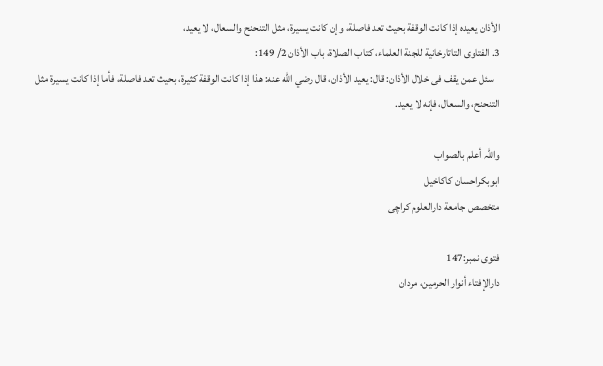الأذان يعيده إذا كانت الوقفة بحيث تعد فاصلة، وإن كانت يسيرة، مثل التنحنح والسعال، لا يعيد،
3. الفتاوى التاتارخانية للجنة العلماء، كتاب الصلاة، باب الأذان 2/ 149:
   سئل عمن یقف فی خلال الأذان: قال: يعيد الأذان، قال رضي الله عنه: هذا إذا كانت الوقفة كثيرة، بحيث تعد فاصلة، فأما إذا كانت يسيرة مثل التنحنح، والسعال، فإنه لا يعيد.

واللہ أعلم بالصواب
ابوبكراحسان كاكاخیل
متخصص جامعة دارالعلوم كراچی

فتوی نمبر:147
دارالإفتاء أنوار الحرمين، مردان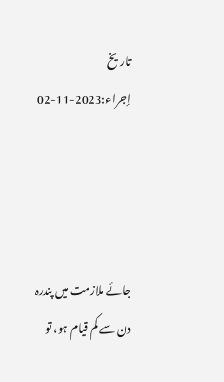تاریخ إجراء:2023-11-02




جائے ملازمت میں پندرہ دن سے کم قیام ہو، تو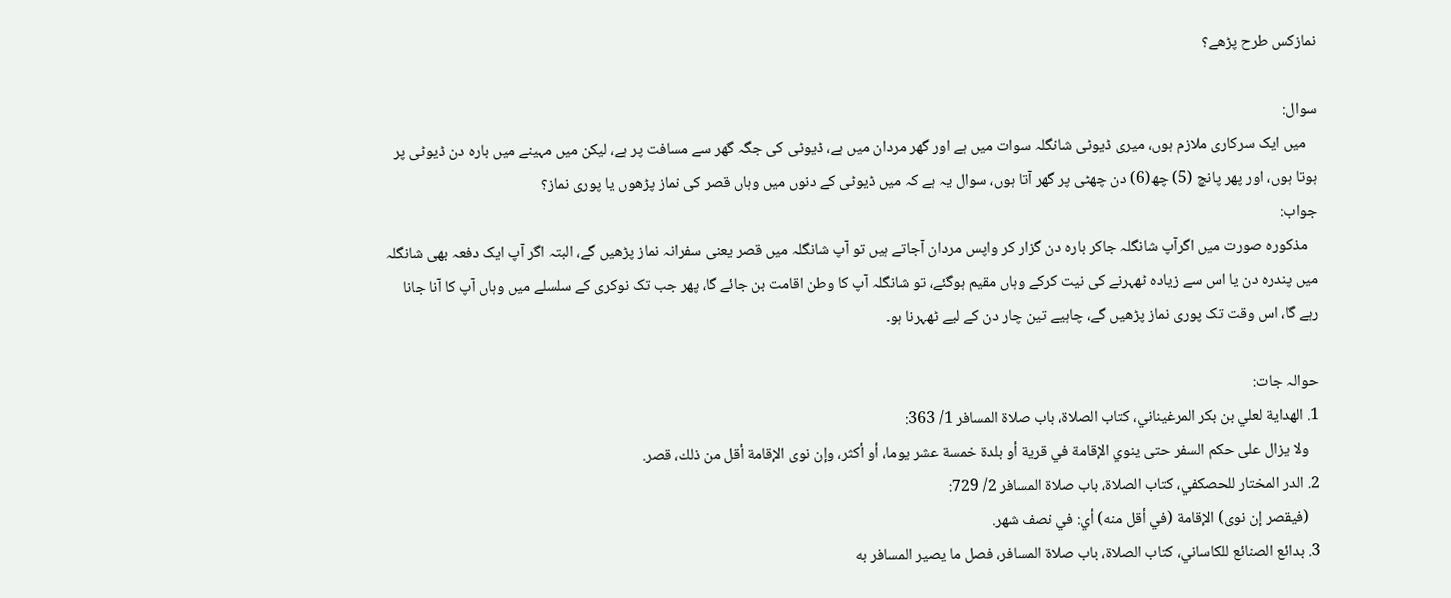نمازکس طرح پڑھے؟

سوال:
   میں ایک سرکاری ملازم ہوں، میری ڈیوٹی شانگلہ سوات میں ہے اور گھر مردان میں ہے، ڈیوٹی کی جگہ گھر سے مسافت پر ہے، لیکن میں مہینے میں بارہ دن ڈیوٹی پر ہوتا ہوں، اور پھر پانچ (5) چھ(6) دن چھٹی پر گھر آتا ہوں، سوال یہ ہے کہ میں ڈیوٹی کے دنوں میں وہاں قصر کی نماز پڑھوں یا پوری نماز؟
جواب:
   مذكوره صورت میں اگرآپ شانگلہ جاکر بارہ دن گزار کر واپس مردان آجاتے ہیں تو آپ شانگلہ میں قصر یعنی سفرانہ نماز پڑھیں گے، البتہ اگر آپ ایک دفعہ بھی شانگلہ میں پندرہ دن یا اس سے زیادہ ٹھہرنے کی نیت کرکے وہاں مقیم ہوگئے، تو شانگلہ آپ کا وطن اقامت بن جائے گا، پھر جب تک نوکری کے سلسلے میں وہاں آپ کا آنا جانا رہے گا، اس وقت تک پوری نماز پڑھیں گے، چاہیے تین چار دن کے لیے ٹھہرنا ہو۔

حوالہ جات:
1. الهداية لعلي بن بكر المرغيناني، كتاب الصلاة، باب صلاة المسافر 1/ 363:
   ولا یزال علی حكم السفر حتى ينوي الإقامة في قرية أو بلدة خمسة عشر يوما، أو أكثر، وإن نوى الإقامة أقل من ذلك، قصر.
2. الدر المختار للحصكفي، كتاب الصلاة، باب صلاة المسافر 2/ 729:
   (فيقصر إن نوى) الإقامة (في أقل منه) أي: في نصف شهر.
3. بدائع الصنائع للكاساني، كتاب الصلاة، باب صلاة المسافر، فصل ما يصير المسافر به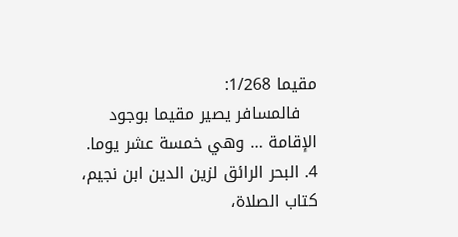مقيما 1/268:
   فالمسافر يصير مقيما بوجود الإقامة … وهي خمسة عشر يوما.
4. البحر الرائق لزين الدين ابن نجيم، كتاب الصلاة،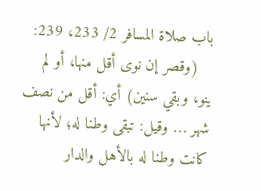باب صلاۃ المسافر 2/ 233، 239:
   (وقصر إن نوى أقل منها، أو لم ينو، وبقي سنين) أي: أقل من نصف شهر … وقیل: تبقى وطنا له؛ لأنها كانت وطنا له بالأهل والدار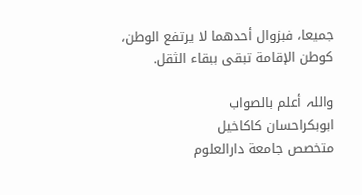جميعا، فبزوال أحدهما لا يرتفع الوطن،  كوطن الإقامة تبقی ببقاء الثقل.

واللہ أعلم بالصواب
ابوبكراحسان كاكاخیل
متخصص جامعة دارالعلوم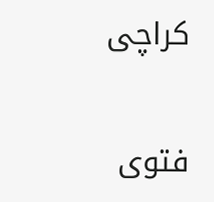كراچی

فتوی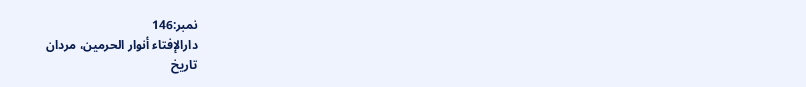نمبر:146
دارالإفتاء أنوار الحرمين، مردان
تاریخ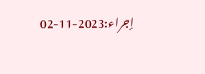إجراء:2023-11-02